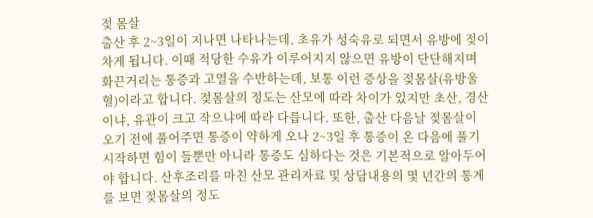젖 몸살
출산 후 2~3일이 지나면 나타나는데, 초유가 성숙유로 되면서 유방에 젖이 차게 됩니다. 이때 적당한 수유가 이루어지지 않으면 유방이 단단해지며 화끈거리는 통증과 고열을 수반하는데, 보통 이런 증상을 젖몸살(유방울혈)이라고 합니다. 젖몸살의 정도는 산모에 따라 차이가 있지만 초산, 경산이냐, 유관이 크고 작으냐에 따라 다릅니다. 또한, 출산 다음날 젖몸살이 오기 전에 풀어주면 통증이 약하게 오나 2~3일 후 통증이 온 다음에 풀기 시작하면 힘이 들뿐만 아니라 통증도 심하다는 것은 기본적으로 알아두어야 합니다. 산후조리를 마친 산모 관리자료 및 상담내용의 몇 년간의 통계를 보면 젖몸살의 정도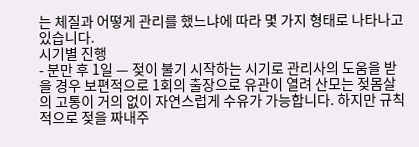는 체질과 어떻게 관리를 했느냐에 따라 몇 가지 형태로 나타나고 있습니다.
시기별 진행
- 분만 후 1일 — 젖이 불기 시작하는 시기로 관리사의 도움을 받을 경우 보편적으로 1회의 출장으로 유관이 열려 산모는 젖몸살의 고통이 거의 없이 자연스럽게 수유가 가능합니다. 하지만 규칙적으로 젖을 짜내주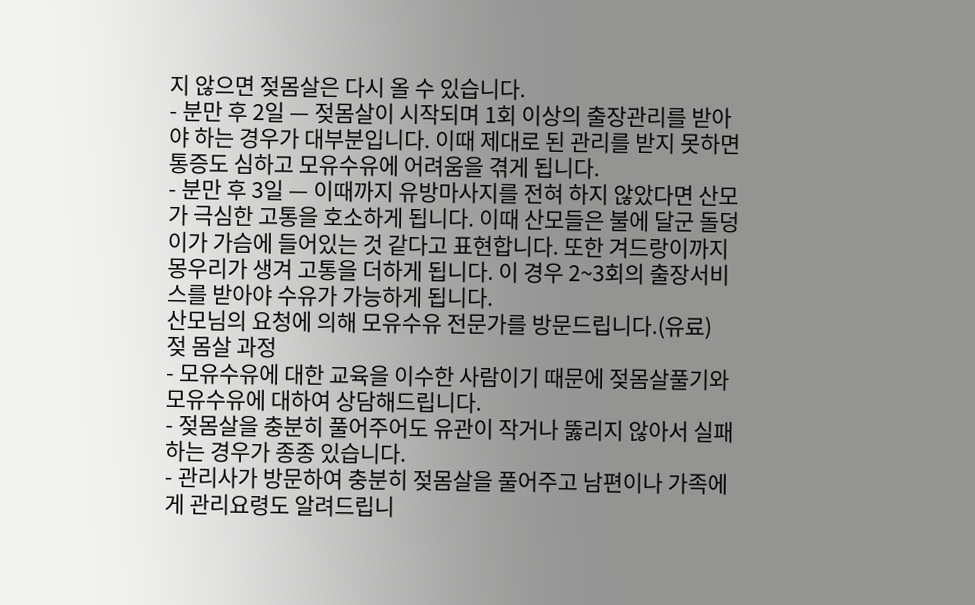지 않으면 젖몸살은 다시 올 수 있습니다.
- 분만 후 2일 — 젖몸살이 시작되며 1회 이상의 출장관리를 받아야 하는 경우가 대부분입니다. 이때 제대로 된 관리를 받지 못하면 통증도 심하고 모유수유에 어려움을 겪게 됩니다.
- 분만 후 3일 — 이때까지 유방마사지를 전혀 하지 않았다면 산모가 극심한 고통을 호소하게 됩니다. 이때 산모들은 불에 달군 돌덩이가 가슴에 들어있는 것 같다고 표현합니다. 또한 겨드랑이까지 몽우리가 생겨 고통을 더하게 됩니다. 이 경우 2~3회의 출장서비스를 받아야 수유가 가능하게 됩니다.
산모님의 요청에 의해 모유수유 전문가를 방문드립니다.(유료)
젖 몸살 과정
- 모유수유에 대한 교육을 이수한 사람이기 때문에 젖몸살풀기와 모유수유에 대하여 상담해드립니다.
- 젖몸살을 충분히 풀어주어도 유관이 작거나 뚫리지 않아서 실패하는 경우가 종종 있습니다.
- 관리사가 방문하여 충분히 젖몸살을 풀어주고 남편이나 가족에게 관리요령도 알려드립니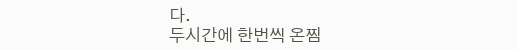다.
두시간에 한번씩 온찜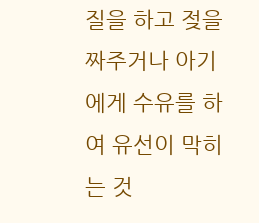질을 하고 젖을 짜주거나 아기에게 수유를 하여 유선이 막히는 것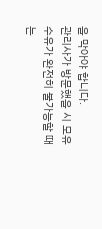을 막아야 합니다.
관리사가 방문했을 시 모유수유가 완전히 불가능할 때는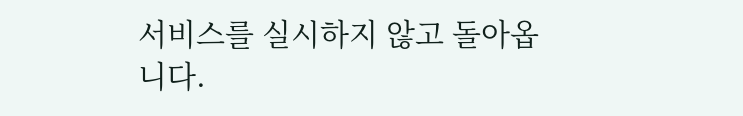서비스를 실시하지 않고 돌아옵니다.